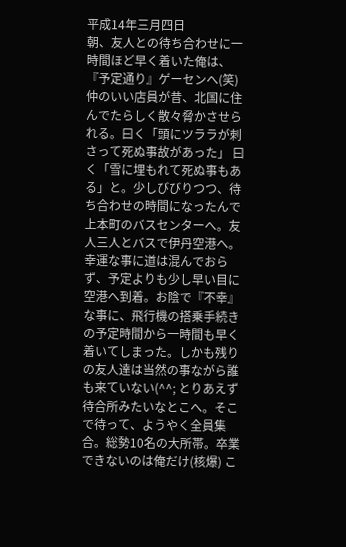平成14年三月四日
朝、友人との待ち合わせに一時間ほど早く着いた俺は、『予定通り』ゲーセンへ(笑) 仲のいい店員が昔、北国に住んでたらしく散々脅かさせられる。曰く「頭にツララが刺さって死ぬ事故があった」 曰く「雪に埋もれて死ぬ事もある」と。少しびびりつつ、待ち合わせの時間になったんで上本町のバスセンターへ。友人三人とバスで伊丹空港へ。幸運な事に道は混んでおらず、予定よりも少し早い目に空港へ到着。お陰で『不幸』な事に、飛行機の搭乗手続きの予定時間から一時間も早く着いてしまった。しかも残りの友人達は当然の事ながら誰も来ていない(^^; とりあえず待合所みたいなとこへ。そこで待って、ようやく全員集合。総勢10名の大所帯。卒業できないのは俺だけ(核爆) こ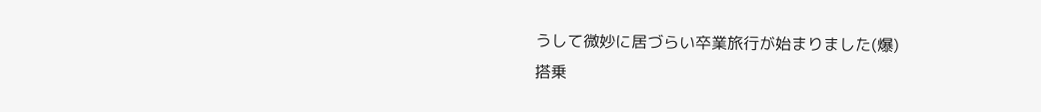うして微妙に居づらい卒業旅行が始まりました(爆)
搭乗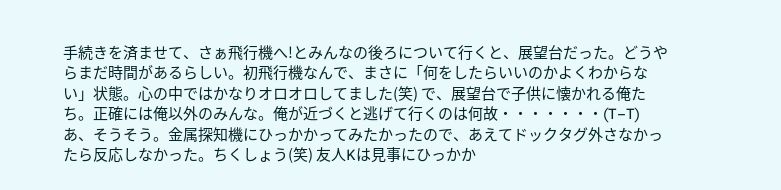手続きを済ませて、さぁ飛行機へ!とみんなの後ろについて行くと、展望台だった。どうやらまだ時間があるらしい。初飛行機なんで、まさに「何をしたらいいのかよくわからない」状態。心の中ではかなりオロオロしてました(笑) で、展望台で子供に懐かれる俺たち。正確には俺以外のみんな。俺が近づくと逃げて行くのは何故・・・・・・・(T−T)
あ、そうそう。金属探知機にひっかかってみたかったので、あえてドックタグ外さなかったら反応しなかった。ちくしょう(笑) 友人Kは見事にひっかか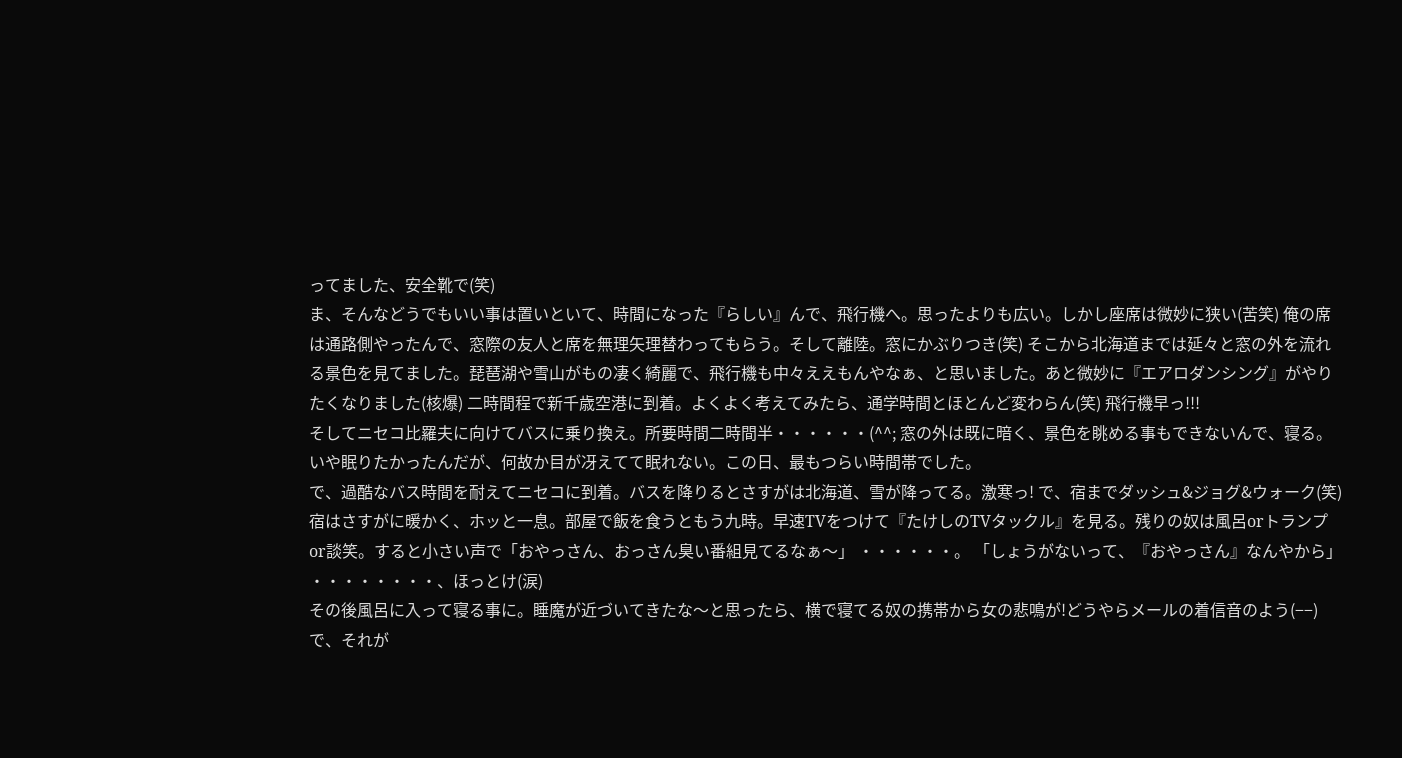ってました、安全靴で(笑)
ま、そんなどうでもいい事は置いといて、時間になった『らしい』んで、飛行機へ。思ったよりも広い。しかし座席は微妙に狭い(苦笑) 俺の席は通路側やったんで、窓際の友人と席を無理矢理替わってもらう。そして離陸。窓にかぶりつき(笑) そこから北海道までは延々と窓の外を流れる景色を見てました。琵琶湖や雪山がもの凄く綺麗で、飛行機も中々ええもんやなぁ、と思いました。あと微妙に『エアロダンシング』がやりたくなりました(核爆) 二時間程で新千歳空港に到着。よくよく考えてみたら、通学時間とほとんど変わらん(笑) 飛行機早っ!!!
そしてニセコ比羅夫に向けてバスに乗り換え。所要時間二時間半・・・・・・(^^; 窓の外は既に暗く、景色を眺める事もできないんで、寝る。いや眠りたかったんだが、何故か目が冴えてて眠れない。この日、最もつらい時間帯でした。
で、過酷なバス時間を耐えてニセコに到着。バスを降りるとさすがは北海道、雪が降ってる。激寒っ! で、宿までダッシュ&ジョグ&ウォーク(笑)
宿はさすがに暖かく、ホッと一息。部屋で飯を食うともう九時。早速TVをつけて『たけしのTVタックル』を見る。残りの奴は風呂orトランプor談笑。すると小さい声で「おやっさん、おっさん臭い番組見てるなぁ〜」 ・・・・・・。 「しょうがないって、『おやっさん』なんやから」 ・・・・・・・・、ほっとけ(涙)
その後風呂に入って寝る事に。睡魔が近づいてきたな〜と思ったら、横で寝てる奴の携帯から女の悲鳴が!どうやらメールの着信音のよう(−−) で、それが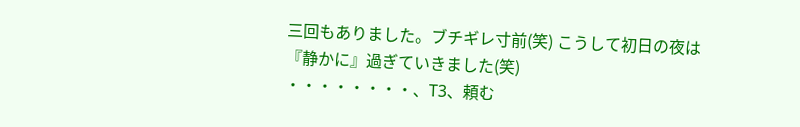三回もありました。ブチギレ寸前(笑) こうして初日の夜は『静かに』過ぎていきました(笑)
・・・・・・・・、T3、頼む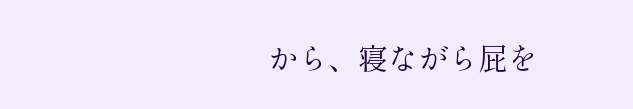から、寝ながら屁を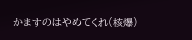かますのはやめてくれ(核爆)